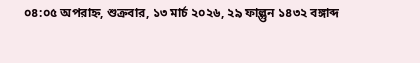০৪:০৫ অপরাহ্ন, শুক্রবার, ১৩ মার্চ ২০২৬, ২৯ ফাল্গুন ১৪৩২ বঙ্গাব্দ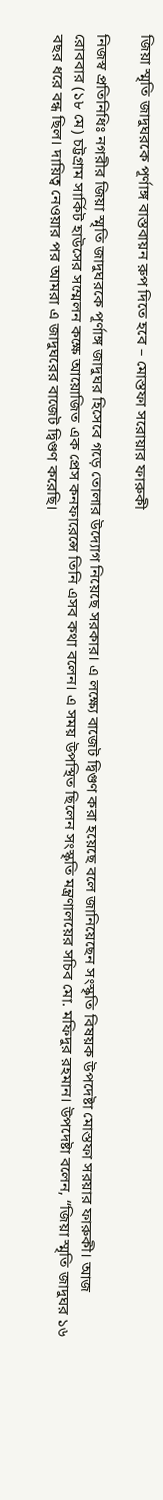জিয়া স্মৃতি জাদুঘরকে পূর্ণাঙ্গ বাস্তবায়ন রুপ দিতে হবে – মোস্তফা সরোয়ার ফারুকী

নিজস্ব প্রতিনিধিঃ নগরীর জিয়া স্মৃতি জাদুঘরকে পূর্ণাঙ্গ জাদুঘর হিসেবে গড়ে তোলার উদ্যোগ নিয়েছে সরকার। এ লক্ষ্যে বাজেট দ্বিগুণ করা হয়েছে বলে জানিয়েছেন সংস্কৃতি বিষয়ক উপদেষ্টা মোস্তফা সরয়ার ফারুকী। আজ রোববার (১৮ মে) চট্টগ্রাম সার্কিট হাউসের সম্মেলন কক্ষে আয়োজিত এক প্রেস কনফারেন্সে তিনি এসব কথা বলেন। এ সময় উপস্থিত ছিলেন সংস্কৃতি মন্ত্রণালয়ের সচিব মো. মফিদুর রহমান। উপদেষ্টা বলেন, “জিয়া স্মৃতি জাদুঘর ১৬ বছর ধরে বন্ধ ছিল। দায়িত্ব নেওয়ার পর আমরা এ জাদুঘরের বাজেট দ্বিগুণ করেছি।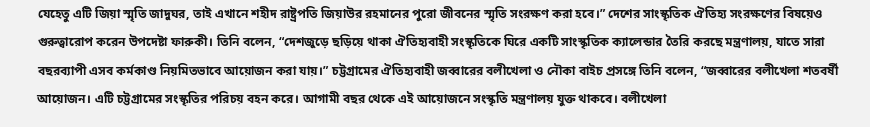যেহেতু এটি জিয়া স্মৃতি জাদুঘর, তাই এখানে শহীদ রাষ্ট্রপতি জিয়াউর রহমানের পুরো জীবনের স্মৃতি সংরক্ষণ করা হবে।” দেশের সাংস্কৃতিক ঐতিহ্য সংরক্ষণের বিষয়েও গুরুত্বারোপ করেন উপদেষ্টা ফারুকী। তিনি বলেন, “দেশজুড়ে ছড়িয়ে থাকা ঐতিহ্যবাহী সংস্কৃতিকে ঘিরে একটি সাংস্কৃতিক ক্যালেন্ডার তৈরি করছে মন্ত্রণালয়, যাতে সারা বছরব্যাপী এসব কর্মকাণ্ড নিয়মিতভাবে আয়োজন করা যায়।” চট্টগ্রামের ঐতিহ্যবাহী জব্বারের বলীখেলা ও নৌকা বাইচ প্রসঙ্গে তিনি বলেন, “জব্বারের বলীখেলা শতবর্ষী আয়োজন। এটি চট্টগ্রামের সংস্কৃতির পরিচয় বহন করে। আগামী বছর থেকে এই আয়োজনে সংস্কৃতি মন্ত্রণালয় যুক্ত থাকবে। বলীখেলা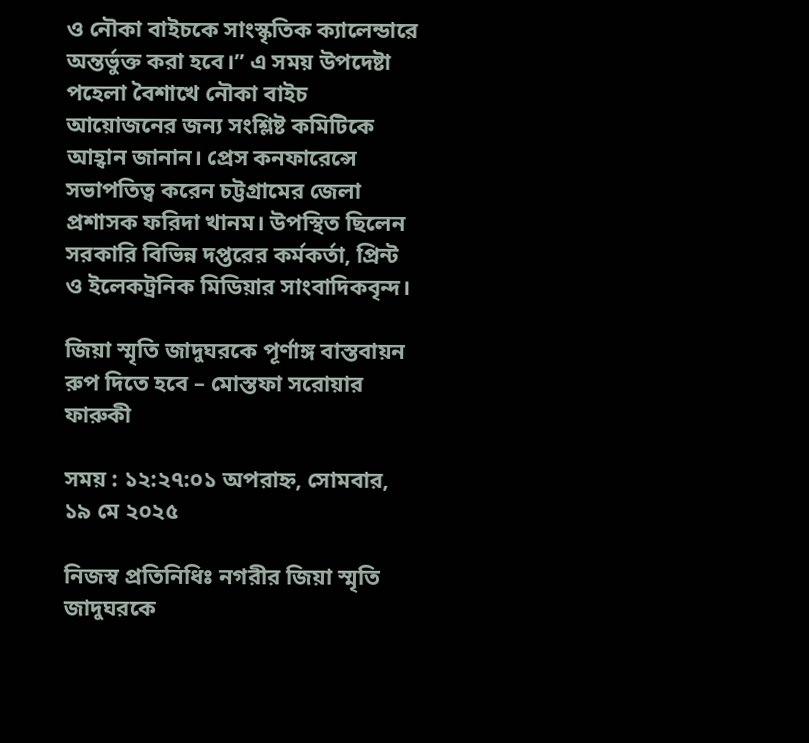ও নৌকা বাইচকে সাংস্কৃতিক ক্যালেন্ডারে অন্তর্ভুক্ত করা হবে।” এ সময় উপদেষ্টা পহেলা বৈশাখে নৌকা বাইচ আয়োজনের জন্য সংশ্লিষ্ট কমিটিকে আহ্বান জানান। প্রেস কনফারেন্সে সভাপতিত্ব করেন চট্টগ্রামের জেলা প্রশাসক ফরিদা খানম। উপস্থিত ছিলেন সরকারি বিভিন্ন দপ্তরের কর্মকর্তা, প্রিন্ট ও ইলেকট্রনিক মিডিয়ার সাংবাদিকবৃন্দ।

জিয়া স্মৃতি জাদুঘরকে পূর্ণাঙ্গ বাস্তবায়ন রুপ দিতে হবে – মোস্তফা সরোয়ার ফারুকী

সময় : ১২:২৭:০১ অপরাহ্ন, সোমবার, ১৯ মে ২০২৫

নিজস্ব প্রতিনিধিঃ নগরীর জিয়া স্মৃতি জাদুঘরকে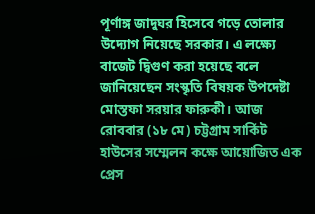পূর্ণাঙ্গ জাদুঘর হিসেবে গড়ে তোলার উদ্যোগ নিয়েছে সরকার। এ লক্ষ্যে বাজেট দ্বিগুণ করা হয়েছে বলে জানিয়েছেন সংস্কৃতি বিষয়ক উপদেষ্টা মোস্তফা সরয়ার ফারুকী। আজ রোববার (১৮ মে) চট্টগ্রাম সার্কিট হাউসের সম্মেলন কক্ষে আয়োজিত এক প্রেস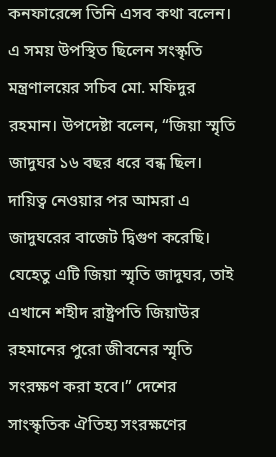কনফারেন্সে তিনি এসব কথা বলেন। এ সময় উপস্থিত ছিলেন সংস্কৃতি মন্ত্রণালয়ের সচিব মো. মফিদুর রহমান। উপদেষ্টা বলেন, “জিয়া স্মৃতি জাদুঘর ১৬ বছর ধরে বন্ধ ছিল। দায়িত্ব নেওয়ার পর আমরা এ জাদুঘরের বাজেট দ্বিগুণ করেছি। যেহেতু এটি জিয়া স্মৃতি জাদুঘর, তাই এখানে শহীদ রাষ্ট্রপতি জিয়াউর রহমানের পুরো জীবনের স্মৃতি সংরক্ষণ করা হবে।” দেশের সাংস্কৃতিক ঐতিহ্য সংরক্ষণের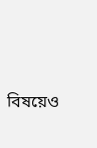বিষয়েও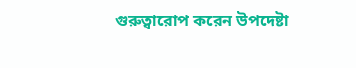গুরুত্বারোপ করেন উপদেষ্টা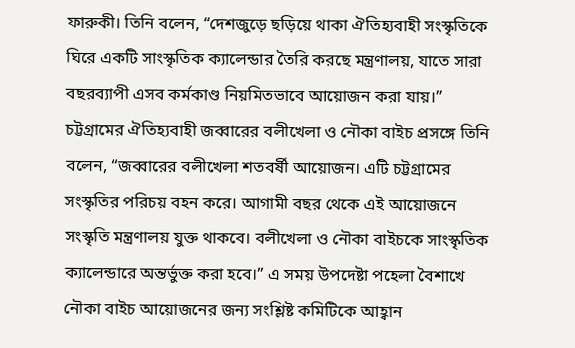ফারুকী। তিনি বলেন, “দেশজুড়ে ছড়িয়ে থাকা ঐতিহ্যবাহী সংস্কৃতিকে ঘিরে একটি সাংস্কৃতিক ক্যালেন্ডার তৈরি করছে মন্ত্রণালয়, যাতে সারা বছরব্যাপী এসব কর্মকাণ্ড নিয়মিতভাবে আয়োজন করা যায়।” চট্টগ্রামের ঐতিহ্যবাহী জব্বারের বলীখেলা ও নৌকা বাইচ প্রসঙ্গে তিনি বলেন, “জব্বারের বলীখেলা শতবর্ষী আয়োজন। এটি চট্টগ্রামের সংস্কৃতির পরিচয় বহন করে। আগামী বছর থেকে এই আয়োজনে সংস্কৃতি মন্ত্রণালয় যুক্ত থাকবে। বলীখেলা ও নৌকা বাইচকে সাংস্কৃতিক ক্যালেন্ডারে অন্তর্ভুক্ত করা হবে।” এ সময় উপদেষ্টা পহেলা বৈশাখে নৌকা বাইচ আয়োজনের জন্য সংশ্লিষ্ট কমিটিকে আহ্বান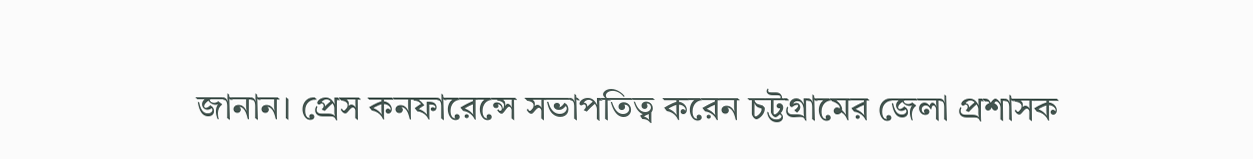জানান। প্রেস কনফারেন্সে সভাপতিত্ব করেন চট্টগ্রামের জেলা প্রশাসক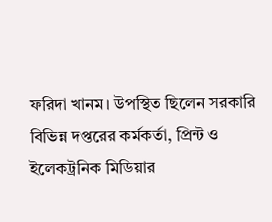ফরিদা খানম। উপস্থিত ছিলেন সরকারি বিভিন্ন দপ্তরের কর্মকর্তা, প্রিন্ট ও ইলেকট্রনিক মিডিয়ার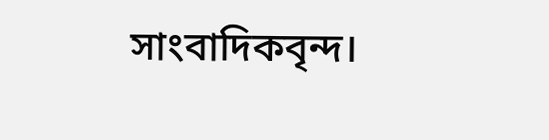সাংবাদিকবৃন্দ।